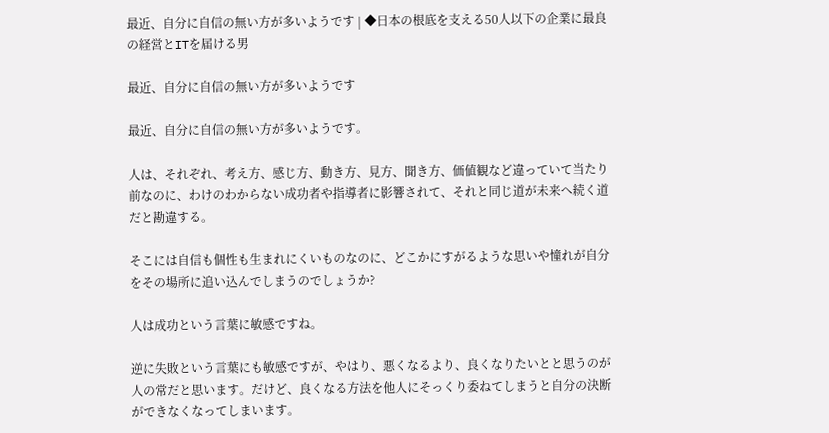最近、自分に自信の無い方が多いようです | ◆日本の根底を支える50人以下の企業に最良の経営とITを届ける男

最近、自分に自信の無い方が多いようです

最近、自分に自信の無い方が多いようです。

人は、それぞれ、考え方、感じ方、動き方、見方、聞き方、価値観など違っていて当たり前なのに、わけのわからない成功者や指導者に影響されて、それと同じ道が未来へ続く道だと勘違する。

そこには自信も個性も生まれにくいものなのに、どこかにすがるような思いや憧れが自分をその場所に追い込んでしまうのでしょうか?

人は成功という言葉に敏感ですね。

逆に失敗という言葉にも敏感ですが、やはり、悪くなるより、良くなりたいとと思うのが人の常だと思います。だけど、良くなる方法を他人にそっくり委ねてしまうと自分の決断ができなくなってしまいます。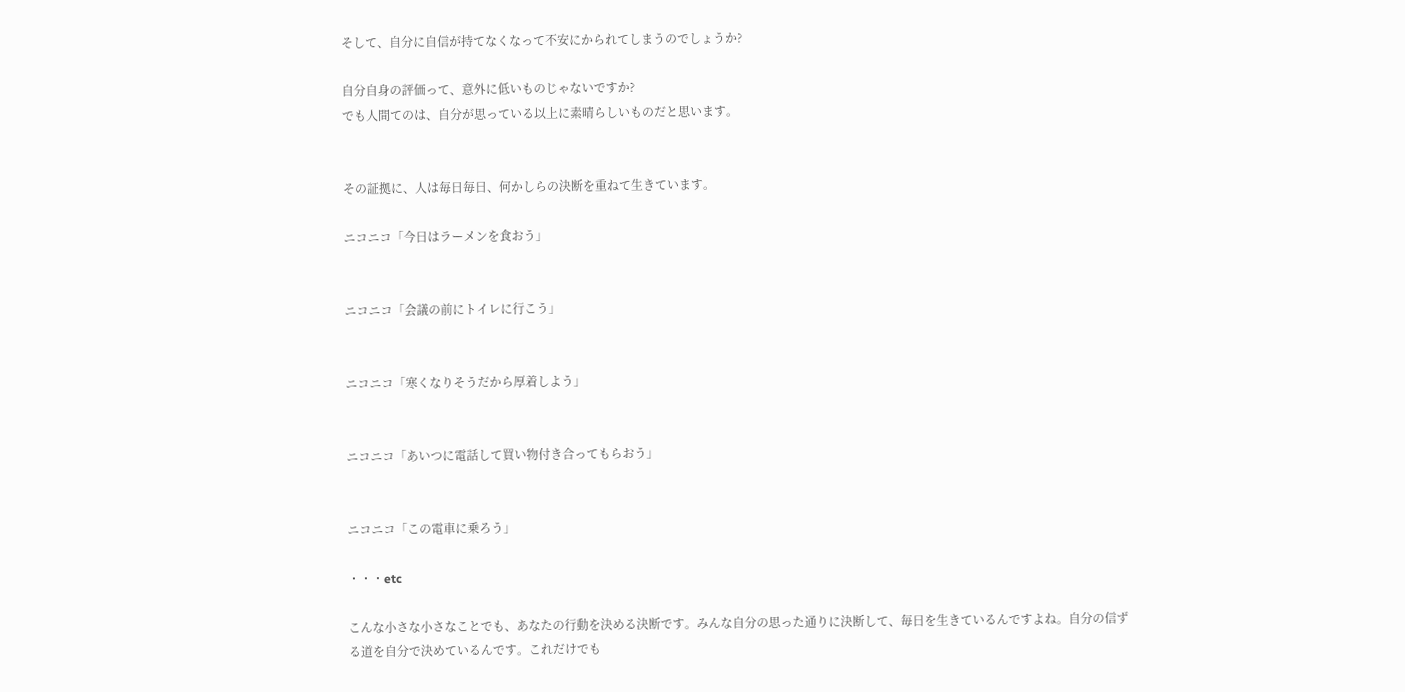そして、自分に自信が持てなくなって不安にかられてしまうのでしょうか?

自分自身の評価って、意外に低いものじゃないですか?
でも人間てのは、自分が思っている以上に素晴らしいものだと思います。


その証拠に、人は毎日毎日、何かしらの決断を重ねて生きています。

ニコニコ「今日はラーメンを食おう」


ニコニコ「会議の前にトイレに行こう」


ニコニコ「寒くなりそうだから厚着しよう」


ニコニコ「あいつに電話して買い物付き合ってもらおう」


ニコニコ「この電車に乗ろう」

・・・etc

こんな小さな小さなことでも、あなたの行動を決める決断です。みんな自分の思った通りに決断して、毎日を生きているんですよね。自分の信ずる道を自分で決めているんです。これだけでも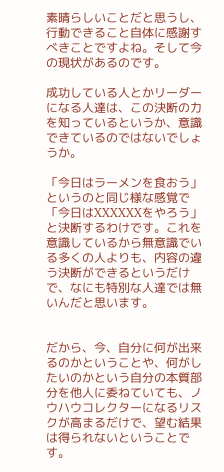素晴らしいことだと思うし、行動できること自体に感謝すべきことですよね。そして今の現状があるのです。

成功している人とかリーダーになる人達は、この決断の力を知っているというか、意識できているのではないでしょうか。

「今日はラーメンを食おう」というのと同じ様な感覚で「今日はXXXXXXをやろう」と決断するわけです。これを意識しているから無意識でいる多くの人よりも、内容の違う決断ができるというだけで、なにも特別な人達では無いんだと思います。


だから、今、自分に何が出来るのかということや、何がしたいのかという自分の本質部分を他人に委ねていても、ノウハウコレクターになるリスクが高まるだけで、望む結果は得られないということです。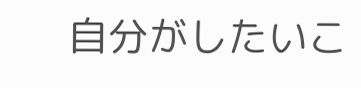自分がしたいこ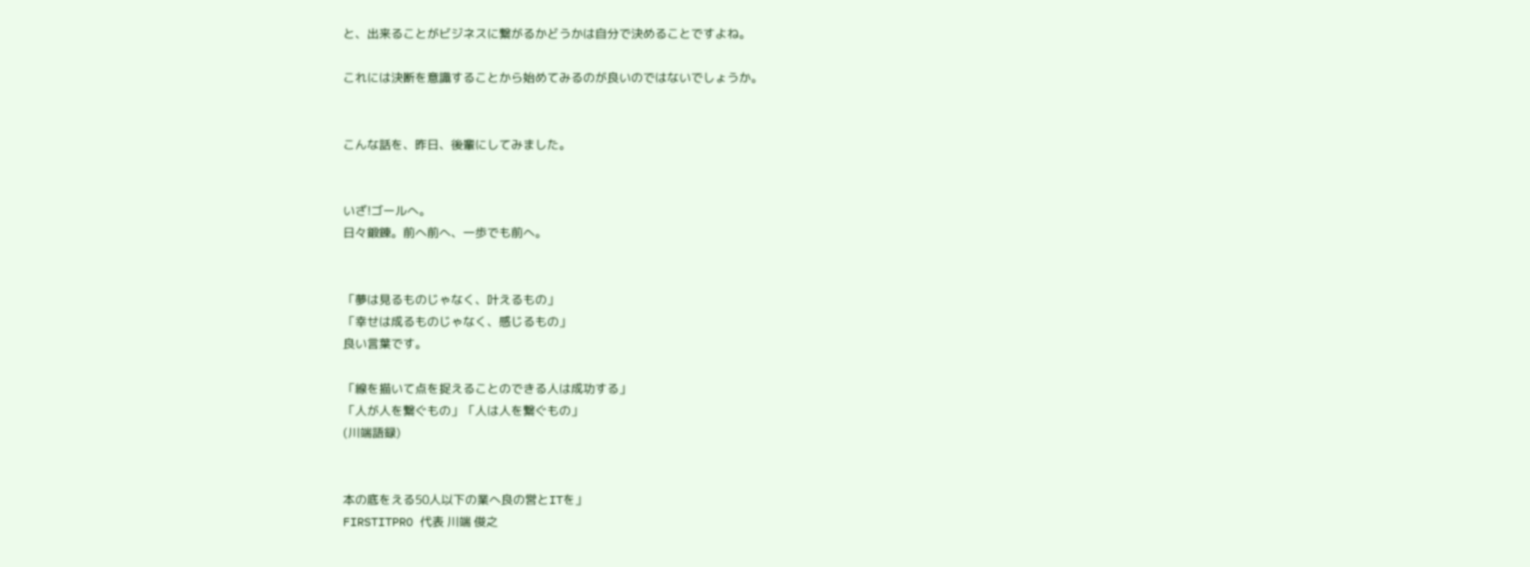と、出来ることがビジネスに繋がるかどうかは自分で決めることですよね。

これには決断を意識することから始めてみるのが良いのではないでしょうか。


こんな話を、昨日、後輩にしてみました。


いざ!ゴールへ。
日々鍛錬。前へ前へ、一歩でも前へ。


「夢は見るものじゃなく、叶えるもの」
「幸せは成るものじゃなく、感じるもの」
良い言葉です。

「線を描いて点を捉えることのできる人は成功する」
「人が人を繋ぐもの」「人は人を繋ぐもの」
(川端語録)


本の底をえる50人以下の業へ良の営とITを」
FIRSTITPRO 代表 川端 俊之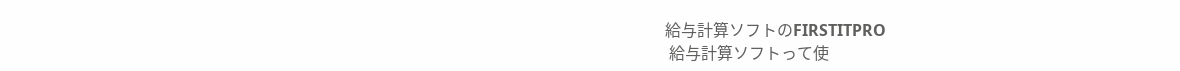給与計算ソフトのFIRSTITPRO
 給与計算ソフトって使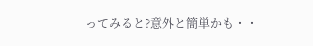ってみると?意外と簡単かも・・